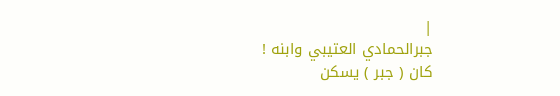|
جبرالحمادي العتيبي وابنه !
كان ( جبر ) يسكن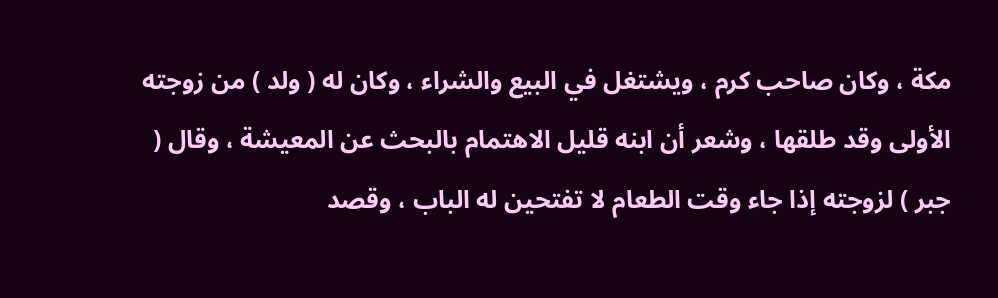مكة ، وكان صاحب كرم ، ويشتغل في البيع والشراء ، وكان له ( ولد ) من زوجته الأولى وقد طلقها ، وشعر أن ابنه قليل الاهتمام بالبحث عن المعيشة ، وقال ( جبر ) لزوجته إذا جاء وقت الطعام لا تفتحين له الباب ، وقصد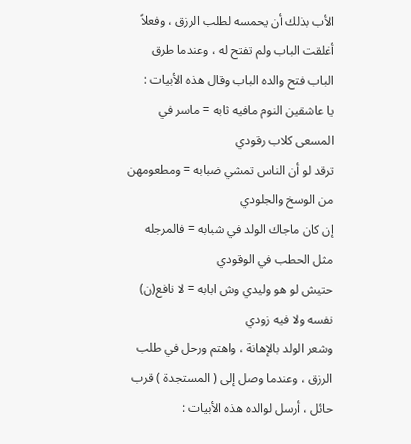الأب بذلك أن يحمسه لطلب الرزق ، وفعلاً أغلقت الباب ولم تفتح له ، وعندما طرق الباب فتح والده الباب وقال هذه الأبيات :
يا عاشقين النوم مافيه ثابه = ماسر في المسعى كلاب رقودي
ترقد لو أن الناس تمشي ضبابه = ومطعومهن من الوسخ والجلودي
إن كان ماجاك الولد في شبابه = فالمرجله مثل الحطب في الوقودي
حتيش لو هو وليدي وش ابابه = لا نافع(ن) نفسه ولا فيه زودي
وشعر الولد بالإهانة ، واهتم ورحل في طلب الرزق ، وعندما وصل إلى ( المستجدة ) قرب حائل ، أرسل لوالده هذه الأبيات :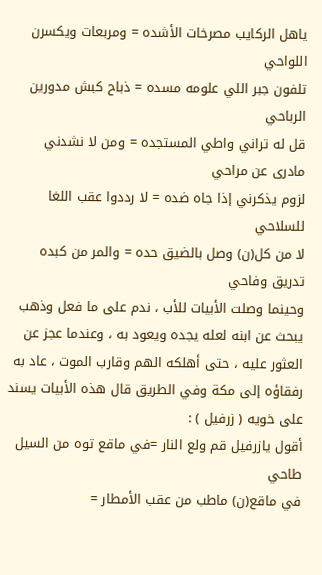ياهل الركايب مصرخات الأشده = ومربعات ويكسرن اللواحي
تلفون جبر اللي علومه مسده = ذباح كبش مدورين الرباحي
قل له تراني واطي المستجده = ومن لا نشدني مادرى عن مراحي
لزوم يذكرني إذا جاه ضده = لا رددوا عقب اللغا للسلاحي
لا من كل(ن) وصل بالضيق حده = والمر من كبده تدريق وفاحي
وحينما وصلت الأبيات للأب ، ندم على ما فعل وذهب يبحث عن ابنه لعله يجده ويعود به ، وعندما عجز عن العثور عليه ، حتى أهلكه الهم وقارب الموت ، عاد به رفقاؤه إلى مكة وفي الطريق قال هذه الأبيات يسند على خويه ( زرفيل ) :
أقول يازرفيل قم ولع النار =في ماقع توه من السيل طاحي
في ماقع(ن) ماطب من عقب الأمطار =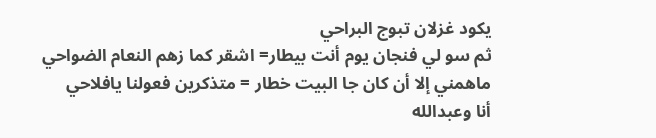يكود غزلان تبوج البراحي
ثم سو لي فنجان يوم أنت بيطار= اشقر كما زهم النعام الضواحي
ماهمني إلا أن كان جا البيت خطار = متذكرين فعولنا يافلاحي
أنا وعبدالله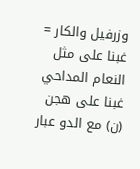وزرفيل والكار = غبنا على مثل النعام المداحي
غبنا على هجن (ن) مع الدو عبار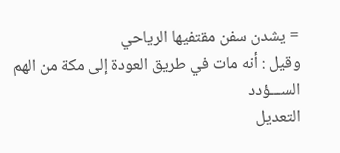= يشدن سفن مقتفيها الرياحي
وقيل : أنه مات في طريق العودة إلى مكة من الهم
الســـؤدد
التعديل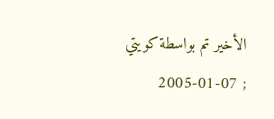الأخير تم بواسطة كويتي ; 07-01-2005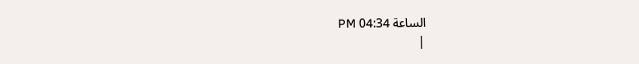الساعة 04:34 PM
|